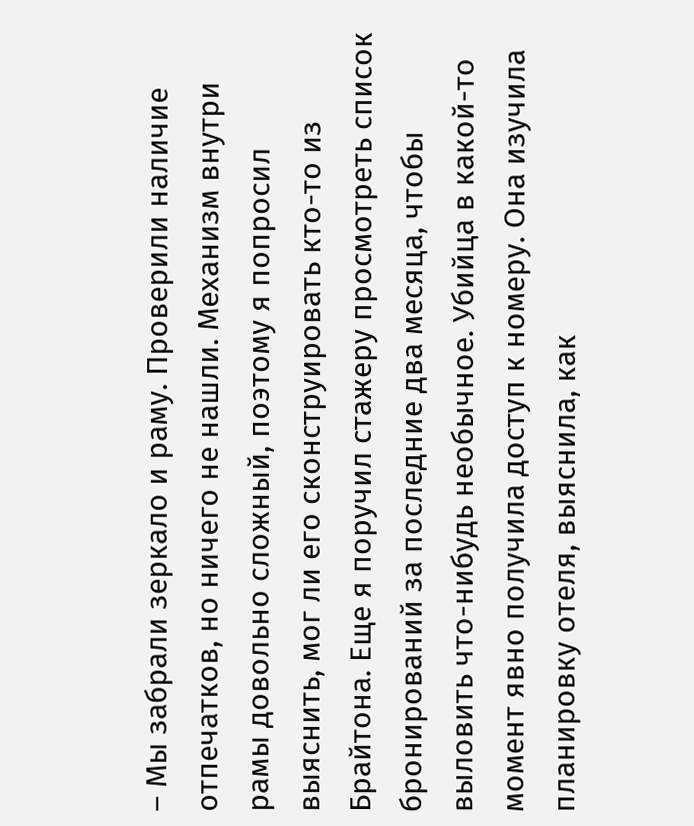– Мы забрали зеркало и раму. Проверили наличие отпечатков, но ничего не нашли. Механизм внутри рамы довольно сложный, поэтому я попросил выяснить, мог ли его сконструировать кто-то из Брайтона. Еще я поручил стажеру просмотреть список бронирований за последние два месяца, чтобы выловить что-нибудь необычное. Убийца в какой-то момент явно получила доступ к номеру. Она изучила планировку отеля, выяснила, как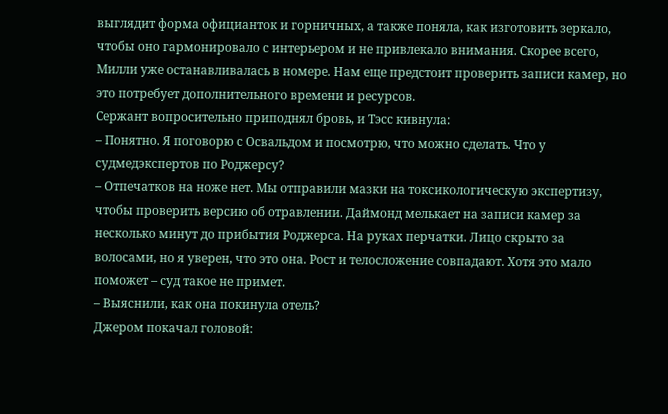выглядит форма официанток и горничных, а также поняла, как изготовить зеркало, чтобы оно гармонировало с интерьером и не привлекало внимания. Скорее всего, Милли уже останавливалась в номере. Нам еще предстоит проверить записи камер, но это потребует дополнительного времени и ресурсов.
Сержант вопросительно приподнял бровь, и Тэсс кивнула:
– Понятно. Я поговорю с Освальдом и посмотрю, что можно сделать. Что у судмедэкспертов по Роджерсу?
– Отпечатков на ноже нет. Мы отправили мазки на токсикологическую экспертизу, чтобы проверить версию об отравлении. Даймонд мелькает на записи камер за несколько минут до прибытия Роджерса. На руках перчатки. Лицо скрыто за волосами, но я уверен, что это она. Рост и телосложение совпадают. Хотя это мало поможет – суд такое не примет.
– Выяснили, как она покинула отель?
Джером покачал головой: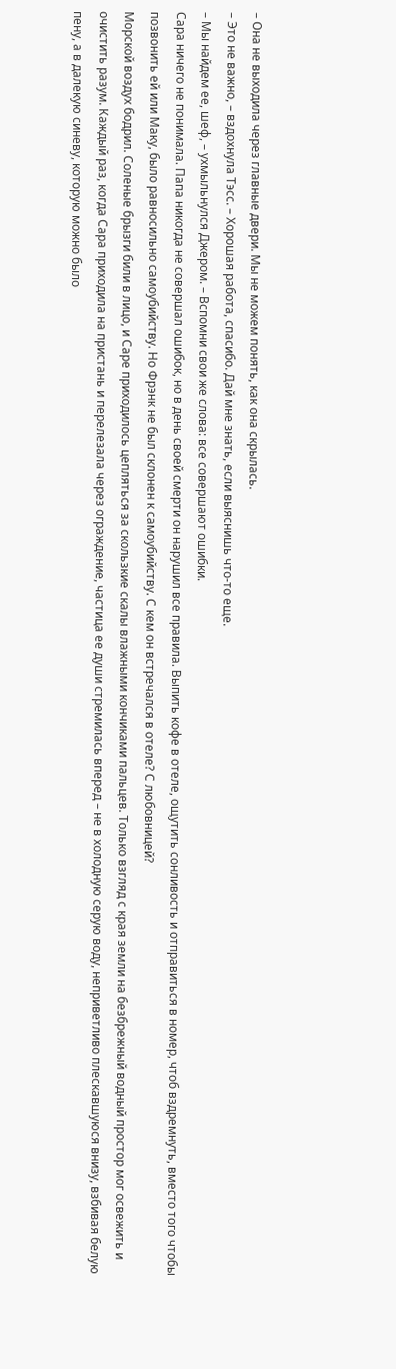– Она не выходила через главные двери. Мы не можем понять, как она скрылась.
– Это не важно, – вздохнула Тэсс. – Хорошая работа, спасибо. Дай мне знать, если выяснишь что-то еще.
– Мы найдем ее, шеф, – ухмыльнулся Джером. – Вспомни свои же слова: все совершают ошибки.
Сара ничего не понимала. Папа никогда не совершал ошибок, но в день своей смерти он нарушил все правила. Выпить кофе в отеле, ощутить сонливость и отправиться в номер, чтоб вздремнуть, вместо того чтобы позвонить ей или Маку, было равносильно самоубийству. Но Фрэнк не был склонен к самоубийству. С кем он встречался в отеле? С любовницей?
Морской воздух бодрил. Соленые брызги били в лицо, и Саре приходилось цепляться за скользкие скалы влажными кончиками пальцев. Только взгляд с края земли на безбрежный водный простор мог освежить и очистить разум. Каждый раз, когда Сара приходила на пристань и перелезала через ограждение, частица ее души стремилась вперед – не в холодную серую воду, неприветливо плескавшуюся внизу, взбивая белую пену, а в далекую синеву, которую можно было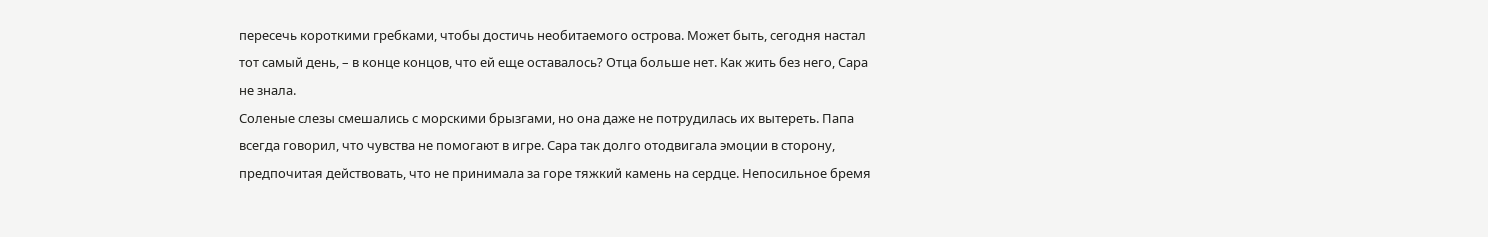пересечь короткими гребками, чтобы достичь необитаемого острова. Может быть, сегодня настал тот самый день, – в конце концов, что ей еще оставалось? Отца больше нет. Как жить без него, Сара не знала.
Соленые слезы смешались с морскими брызгами, но она даже не потрудилась их вытереть. Папа всегда говорил, что чувства не помогают в игре. Сара так долго отодвигала эмоции в сторону, предпочитая действовать, что не принимала за горе тяжкий камень на сердце. Непосильное бремя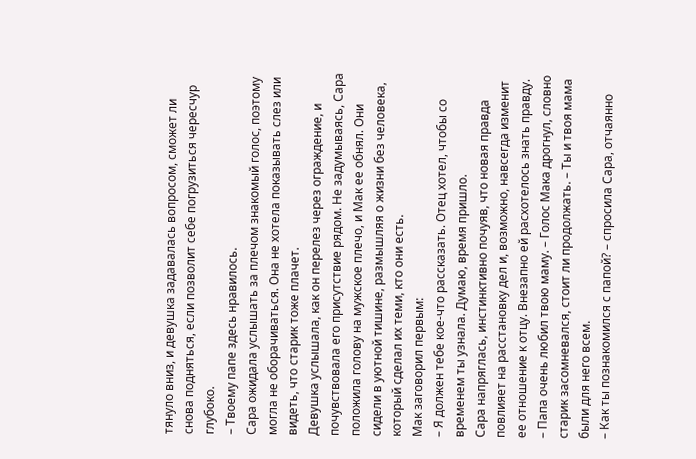тянуло вниз, и девушка задавалась вопросом, сможет ли снова подняться, если позволит себе погрузиться чересчур глубоко.
– Твоему папе здесь нравилось.
Сара ожидала услышать за плечом знакомый голос, поэтому могла не оборачиваться. Она не хотела показывать слез или видеть, что старик тоже плачет.
Девушка услышала, как он перелез через ограждение, и почувствовала его присутствие рядом. Не задумываясь, Сара положила голову на мужское плечо, и Мак ее обнял. Они сидели в уютной тишине, размышляя о жизни без человека, который сделал их теми, кто они есть.
Мак заговорил первым:
– Я должен тебе кое-что рассказать. Отец хотел, чтобы со временем ты узнала. Думаю, время пришло.
Сара напряглась, инстинктивно почуяв, что новая правда повлияет на расстановку дел и, возможно, навсегда изменит ее отношение к отцу. Внезапно ей расхотелось знать правду.
– Папа очень любил твою маму. – Голос Мака дрогнул, словно старик засомневался, стоит ли продолжать. – Ты и твоя мама были для него всем.
– Как ты познакомился с папой? – спросила Сара, отчаянно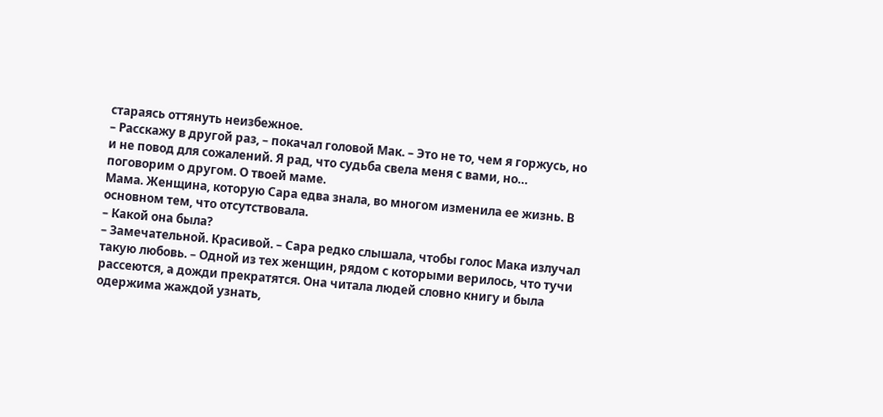стараясь оттянуть неизбежное.
– Расскажу в другой раз, – покачал головой Мак. – Это не то, чем я горжусь, но и не повод для сожалений. Я рад, что судьба свела меня с вами, но… поговорим о другом. О твоей маме.
Мама. Женщина, которую Сара едва знала, во многом изменила ее жизнь. В основном тем, что отсутствовала.
– Какой она была?
– Замечательной. Красивой. – Сара редко слышала, чтобы голос Мака излучал такую любовь. – Одной из тех женщин, рядом с которыми верилось, что тучи рассеются, а дожди прекратятся. Она читала людей словно книгу и была одержима жаждой узнать,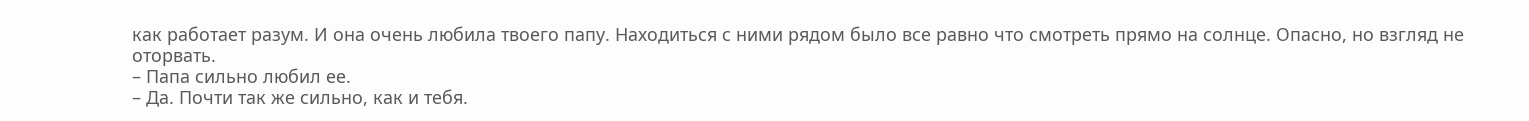как работает разум. И она очень любила твоего папу. Находиться с ними рядом было все равно что смотреть прямо на солнце. Опасно, но взгляд не оторвать.
– Папа сильно любил ее.
– Да. Почти так же сильно, как и тебя.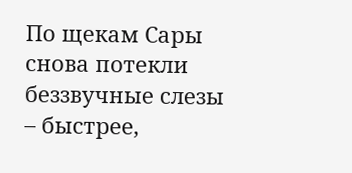По щекам Сары снова потекли беззвучные слезы – быстрее,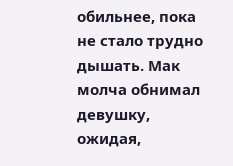обильнее, пока не стало трудно дышать. Мак молча обнимал девушку, ожидая,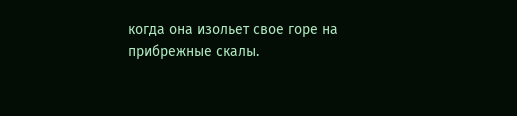когда она изольет свое горе на прибрежные скалы.